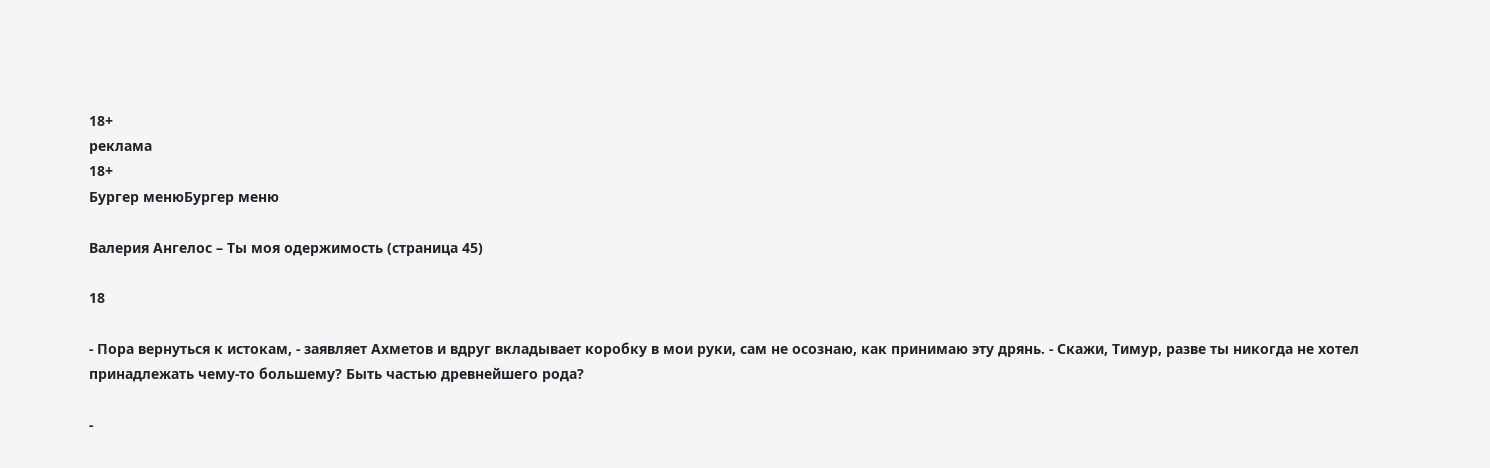18+
реклама
18+
Бургер менюБургер меню

Валерия Ангелос – Ты моя одержимость (страница 45)

18

- Пора вернуться к истокам, - заявляет Ахметов и вдруг вкладывает коробку в мои руки, сам не осознаю, как принимаю эту дрянь. - Скажи, Тимур, разве ты никогда не хотел принадлежать чему-то большему? Быть частью древнейшего рода?

-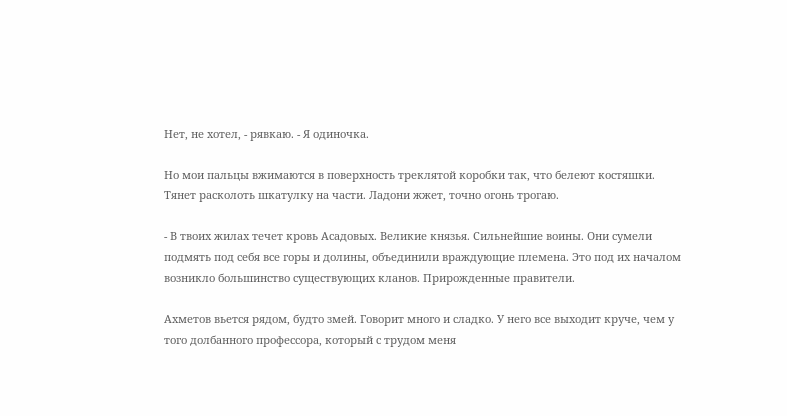Нет, не хотел, - рявкаю. - Я одиночка.

Но мои пальцы вжимаются в поверхность треклятой коробки так, что белеют костяшки. Тянет расколоть шкатулку на части. Ладони жжет, точно огонь трогаю.

- В твоих жилах течет кровь Асадовых. Великие князья. Сильнейшие воины. Они сумели подмять под себя все горы и долины, объединили враждующие племена. Это под их началом возникло большинство существующих кланов. Прирожденные правители.

Ахметов вьется рядом, будто змей. Говорит много и сладко. У него все выходит круче, чем у того долбанного профессора, который с трудом меня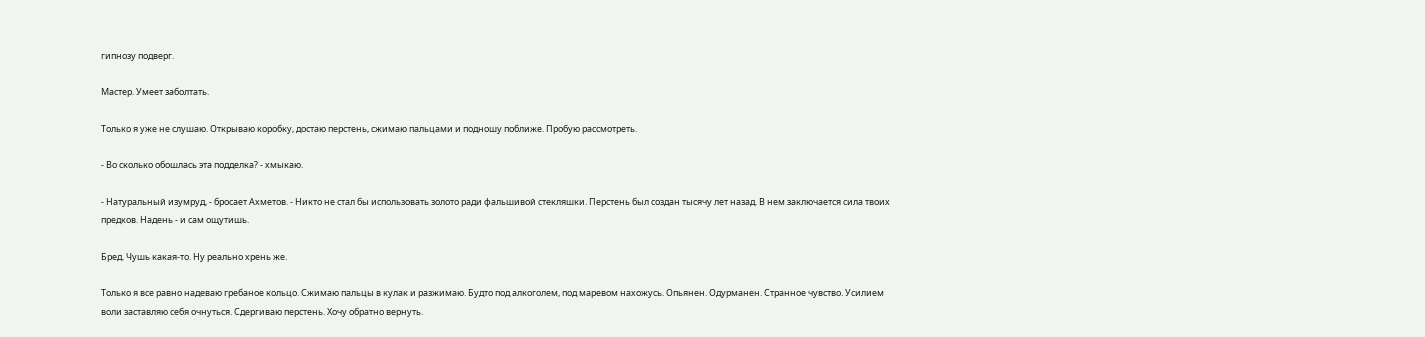гипнозу подверг.

Мастер. Умеет заболтать.

Только я уже не слушаю. Открываю коробку, достаю перстень, сжимаю пальцами и подношу поближе. Пробую рассмотреть.

- Во сколько обошлась эта подделка? - хмыкаю.

- Натуральный изумруд, - бросает Ахметов. - Никто не стал бы использовать золото ради фальшивой стекляшки. Перстень был создан тысячу лет назад. В нем заключается сила твоих предков. Надень - и сам ощутишь.

Бред. Чушь какая-то. Ну реально хрень же.

Только я все равно надеваю гребаное кольцо. Сжимаю пальцы в кулак и разжимаю. Будто под алкоголем, под маревом нахожусь. Опьянен. Одурманен. Странное чувство. Усилием воли заставляю себя очнуться. Сдергиваю перстень. Хочу обратно вернуть.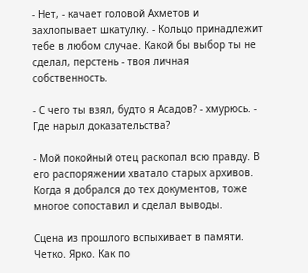- Нет, - качает головой Ахметов и захлопывает шкатулку. - Кольцо принадлежит тебе в любом случае. Какой бы выбор ты не сделал, перстень - твоя личная собственность.

- С чего ты взял, будто я Асадов? - хмурюсь. - Где нарыл доказательства?

- Мой покойный отец раскопал всю правду. В его распоряжении хватало старых архивов. Когда я добрался до тех документов, тоже многое сопоставил и сделал выводы.

Сцена из прошлого вспыхивает в памяти. Четко. Ярко. Как по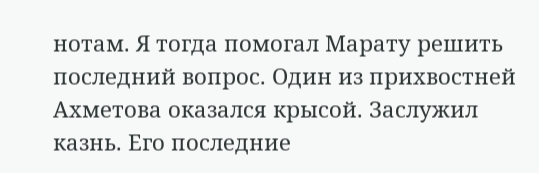нотам. Я тогда помогал Марату решить последний вопрос. Один из прихвостней Ахметова оказался крысой. Заслужил казнь. Его последние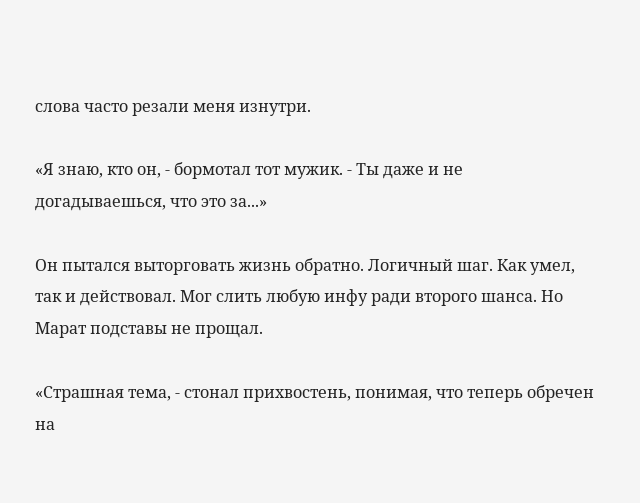слова часто резали меня изнутри.

«Я знаю, кто он, - бормотал тот мужик. - Ты даже и не догадываешься, что это за...»

Он пытался выторговать жизнь обратно. Логичный шаг. Как умел, так и действовал. Мог слить любую инфу ради второго шанса. Но Марат подставы не прощал.

«Страшная тема, - стонал прихвостень, понимая, что теперь обречен на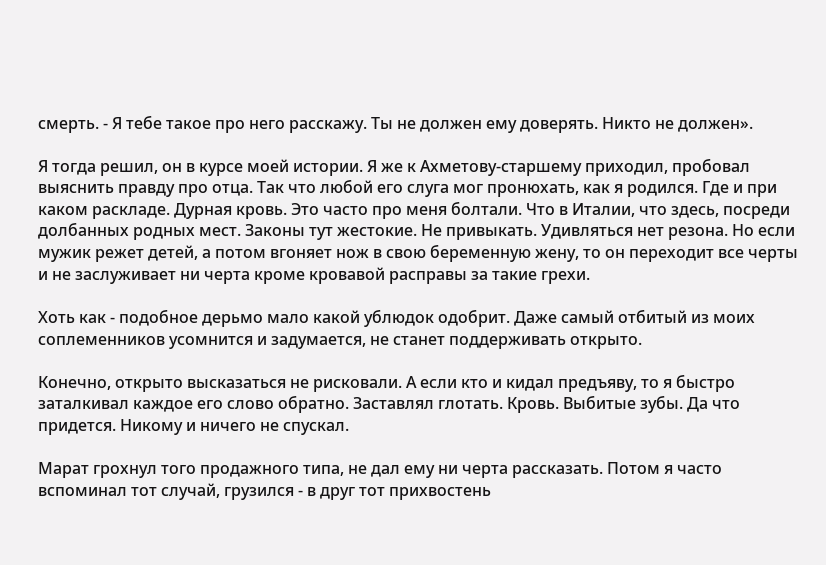смерть. - Я тебе такое про него расскажу. Ты не должен ему доверять. Никто не должен».

Я тогда решил, он в курсе моей истории. Я же к Ахметову-старшему приходил, пробовал выяснить правду про отца. Так что любой его слуга мог пронюхать, как я родился. Где и при каком раскладе. Дурная кровь. Это часто про меня болтали. Что в Италии, что здесь, посреди долбанных родных мест. Законы тут жестокие. Не привыкать. Удивляться нет резона. Но если мужик режет детей, а потом вгоняет нож в свою беременную жену, то он переходит все черты и не заслуживает ни черта кроме кровавой расправы за такие грехи.

Хоть как - подобное дерьмо мало какой ублюдок одобрит. Даже самый отбитый из моих соплеменников усомнится и задумается, не станет поддерживать открыто.

Конечно, открыто высказаться не рисковали. А если кто и кидал предъяву, то я быстро заталкивал каждое его слово обратно. Заставлял глотать. Кровь. Выбитые зубы. Да что придется. Никому и ничего не спускал.

Марат грохнул того продажного типа, не дал ему ни черта рассказать. Потом я часто вспоминал тот случай, грузился - в друг тот прихвостень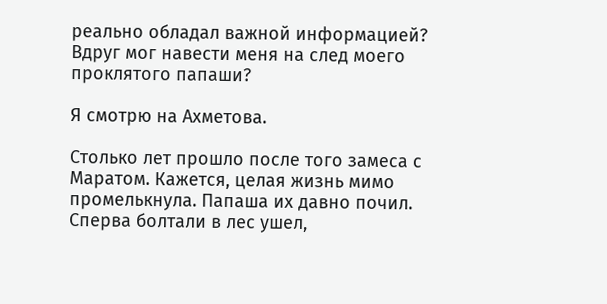реально обладал важной информацией? Вдруг мог навести меня на след моего проклятого папаши?

Я смотрю на Ахметова.

Столько лет прошло после того замеса с Маратом. Кажется, целая жизнь мимо промелькнула. Папаша их давно почил. Сперва болтали в лес ушел,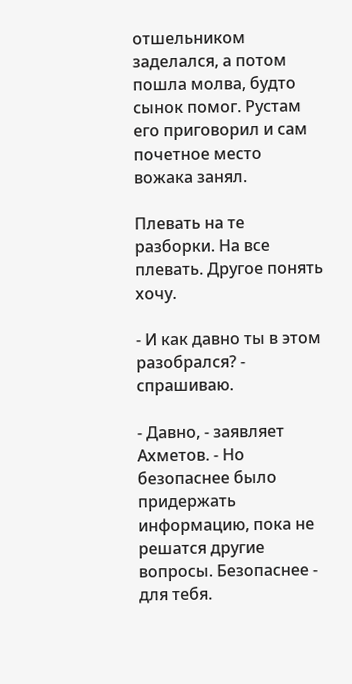отшельником заделался, а потом пошла молва, будто сынок помог. Рустам его приговорил и сам почетное место вожака занял.

Плевать на те разборки. На все плевать. Другое понять хочу.

- И как давно ты в этом разобрался? - спрашиваю.

- Давно, - заявляет Ахметов. - Но безопаснее было придержать информацию, пока не решатся другие вопросы. Безопаснее - для тебя.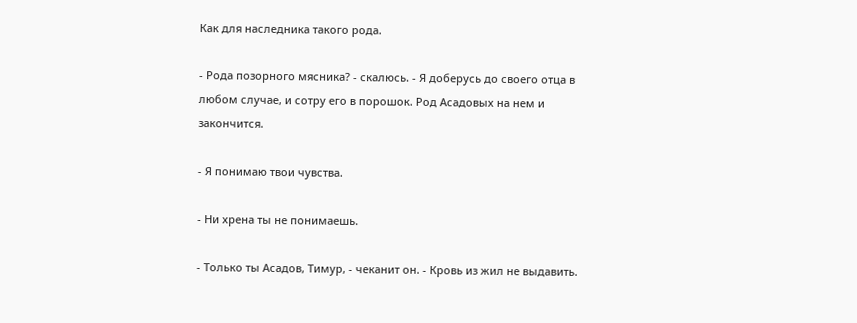Как для наследника такого рода.

- Рода позорного мясника? - скалюсь. - Я доберусь до своего отца в любом случае, и сотру его в порошок. Род Асадовых на нем и закончится.

- Я понимаю твои чувства.

- Ни хрена ты не понимаешь.

- Только ты Асадов, Тимур, - чеканит он. - Кровь из жил не выдавить.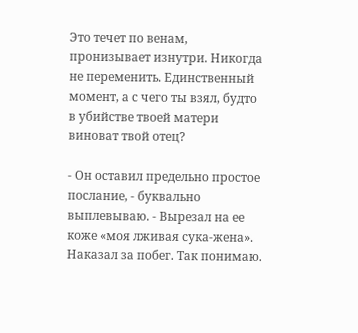Это течет по венам, пронизывает изнутри. Никогда не переменить. Единственный момент, а с чего ты взял, будто в убийстве твоей матери виноват твой отец?

- Он оставил предельно простое послание, - буквально выплевываю. - Вырезал на ее коже «моя лживая сука-жена». Наказал за побег. Так понимаю.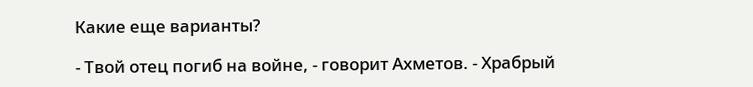Какие еще варианты?

- Твой отец погиб на войне, - говорит Ахметов. - Храбрый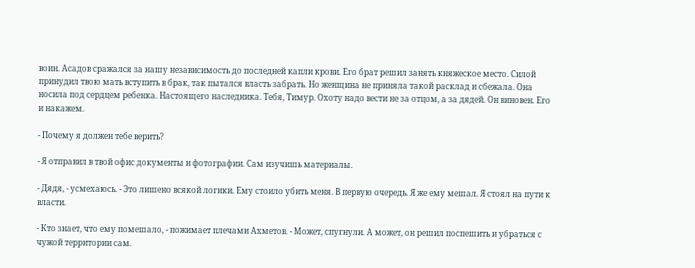воин. Асадов сражался за нашу независимость до последней капли крови. Его брат решил занять княжеское место. Силой принудил твою мать вступить в брак, так пытался власть забрать. Но женщина не приняла такой расклад и сбежала. Она носила под сердцем ребенка. Настоящего наследника. Тебя, Тимур. Охоту надо вести не за отцом, а за дядей. Он виновен. Его и накажем.

- Почему я должен тебе верить?

- Я отправил в твой офис документы и фотографии. Сам изучишь материалы.

- Дядя, - усмехаюсь. - Это лишено всякой логики. Ему стоило убить меня. В первую очередь. Я же ему мешал. Я стоял на пути к власти.

- Кто знает, что ему помешало, - пожимает плечами Ахметов. - Может, спугнули. А может, он решил поспешить и убраться с чужой территории сам.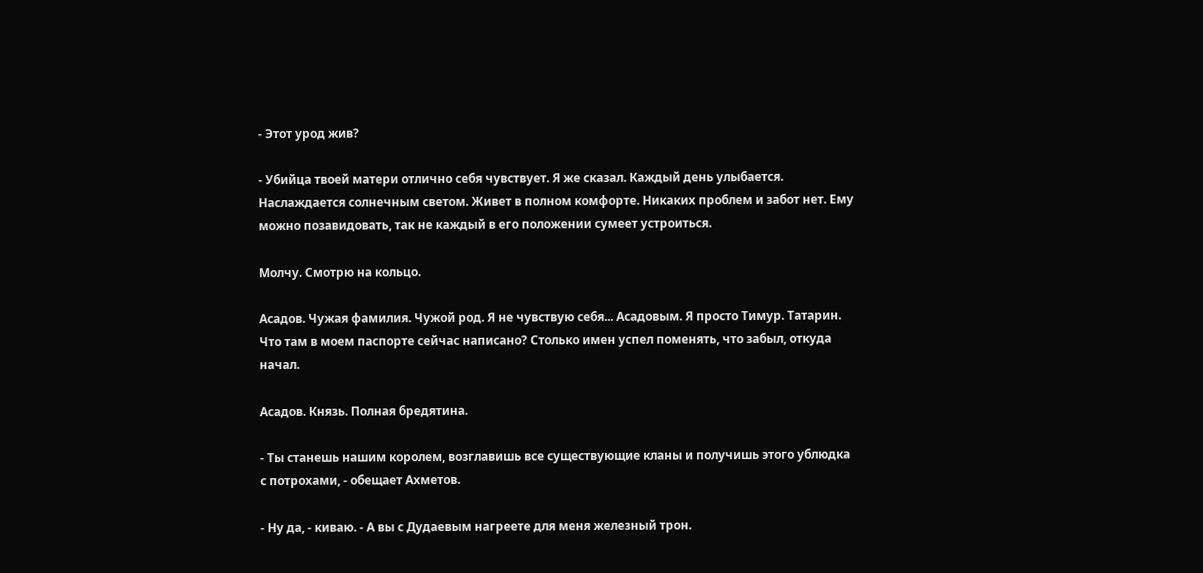- Этот урод жив?

- Убийца твоей матери отлично себя чувствует. Я же сказал. Каждый день улыбается. Наслаждается солнечным светом. Живет в полном комфорте. Никаких проблем и забот нет. Ему можно позавидовать, так не каждый в его положении сумеет устроиться.

Молчу. Смотрю на кольцо.

Асадов. Чужая фамилия. Чужой род. Я не чувствую себя... Асадовым. Я просто Тимур. Татарин. Что там в моем паспорте сейчас написано? Столько имен успел поменять, что забыл, откуда начал.

Асадов. Князь. Полная бредятина.

- Ты станешь нашим королем, возглавишь все существующие кланы и получишь этого ублюдка с потрохами, - обещает Ахметов.

- Ну да, - киваю. - А вы с Дудаевым нагреете для меня железный трон.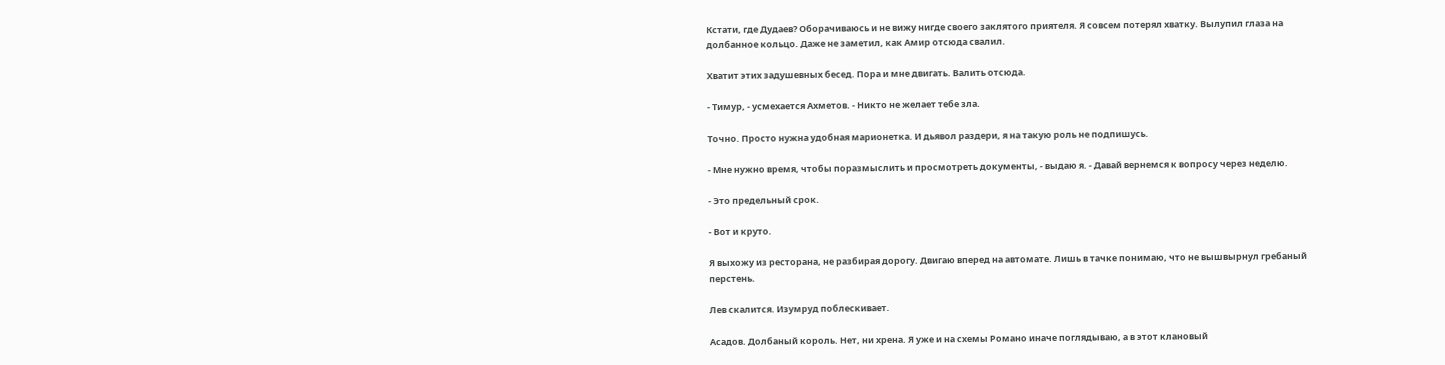Кстати, где Дудаев? Оборачиваюсь и не вижу нигде своего заклятого приятеля. Я совсем потерял хватку. Вылупил глаза на долбанное кольцо. Даже не заметил, как Амир отсюда свалил.

Хватит этих задушевных бесед. Пора и мне двигать. Валить отсюда.

- Тимур, - усмехается Ахметов. - Никто не желает тебе зла.

Точно. Просто нужна удобная марионетка. И дьявол раздери, я на такую роль не подпишусь.

- Мне нужно время, чтобы поразмыслить и просмотреть документы, - выдаю я. - Давай вернемся к вопросу через неделю.

- Это предельный срок.

- Вот и круто.

Я выхожу из ресторана, не разбирая дорогу. Двигаю вперед на автомате. Лишь в тачке понимаю, что не вышвырнул гребаный перстень.

Лев скалится. Изумруд поблескивает.

Асадов. Долбаный король. Нет, ни хрена. Я уже и на схемы Романо иначе поглядываю, а в этот клановый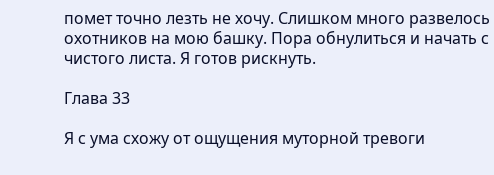помет точно лезть не хочу. Слишком много развелось охотников на мою башку. Пора обнулиться и начать с чистого листа. Я готов рискнуть.

Глава 33

Я с ума схожу от ощущения муторной тревоги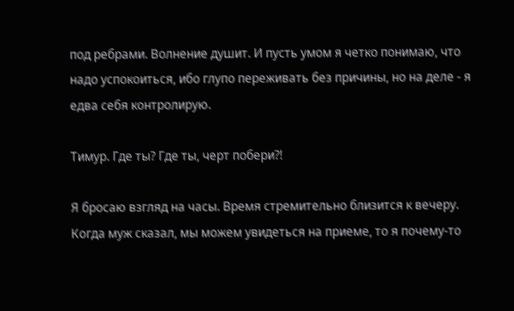под ребрами. Волнение душит. И пусть умом я четко понимаю, что надо успокоиться, ибо глупо переживать без причины, но на деле - я едва себя контролирую.

Тимур. Где ты? Где ты, черт побери?!

Я бросаю взгляд на часы. Время стремительно близится к вечеру. Когда муж сказал, мы можем увидеться на приеме, то я почему-то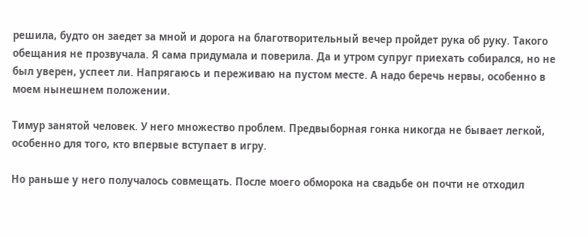решила, будто он заедет за мной и дорога на благотворительный вечер пройдет рука об руку. Такого обещания не прозвучала. Я сама придумала и поверила. Да и утром супруг приехать собирался, но не был уверен, успеет ли. Напрягаюсь и переживаю на пустом месте. А надо беречь нервы, особенно в моем нынешнем положении.

Тимур занятой человек. У него множество проблем. Предвыборная гонка никогда не бывает легкой, особенно для того, кто впервые вступает в игру.

Но раньше у него получалось совмещать. После моего обморока на свадьбе он почти не отходил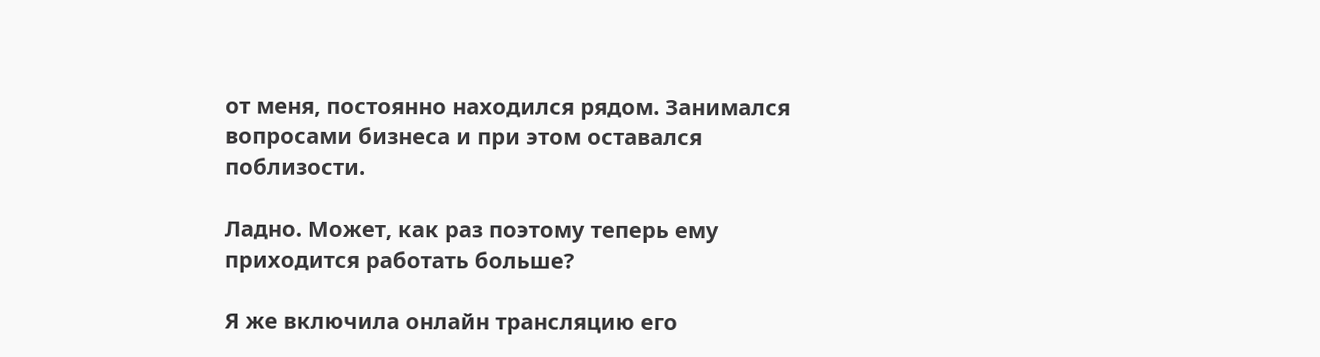от меня, постоянно находился рядом. Занимался вопросами бизнеса и при этом оставался поблизости.

Ладно. Может, как раз поэтому теперь ему приходится работать больше?

Я же включила онлайн трансляцию его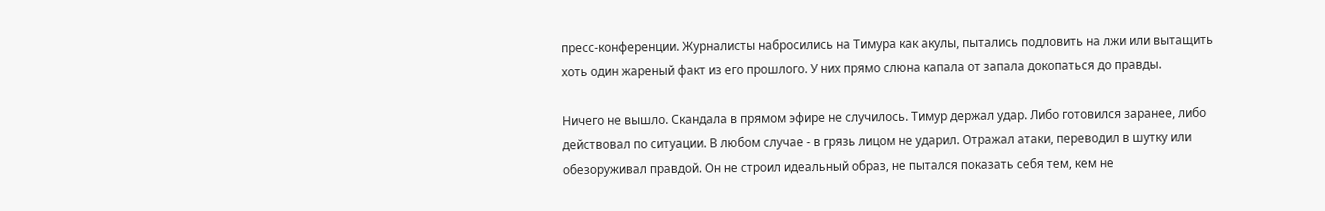пресс-конференции. Журналисты набросились на Тимура как акулы, пытались подловить на лжи или вытащить хоть один жареный факт из его прошлого. У них прямо слюна капала от запала докопаться до правды.

Ничего не вышло. Скандала в прямом эфире не случилось. Тимур держал удар. Либо готовился заранее, либо действовал по ситуации. В любом случае - в грязь лицом не ударил. Отражал атаки, переводил в шутку или обезоруживал правдой. Он не строил идеальный образ, не пытался показать себя тем, кем не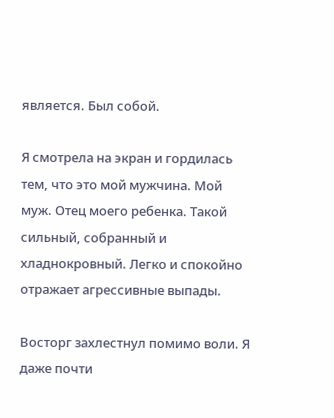является. Был собой.

Я смотрела на экран и гордилась тем, что это мой мужчина. Мой муж. Отец моего ребенка. Такой сильный, собранный и хладнокровный. Легко и спокойно отражает агрессивные выпады.

Восторг захлестнул помимо воли. Я даже почти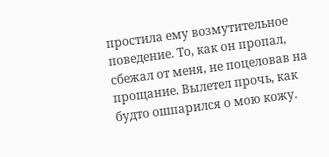простила ему возмутительное поведение. То, как он пропал, сбежал от меня, не поцеловав на прощание. Вылетел прочь, как будто ошпарился о мою кожу.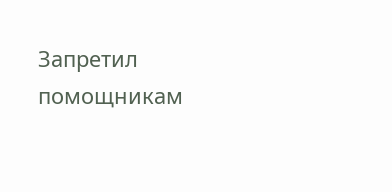Запретил помощникам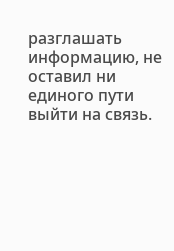разглашать информацию, не оставил ни единого пути выйти на связь.